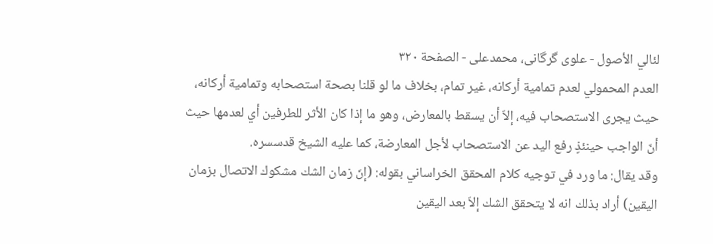لئالي الأصول - علوی گرگانی، محمدعلی - الصفحة ٣٢٠
العدم المحمولي لعدم تمامية أركانه، غير تمام، بخلاف ما لو قلنا بصحة استصحابه وتمامية أركانه، حيث يجرى الاستصحاب فيه، إلاّ أن يسقط بالمعارض، وهو ما إذا كان الأثر للطرفين أي لعدمها حيث أنّ الواجب حينئذٍ رفع اليد عن الاستصحاب لأجل المعارضة، كما عليه الشيخ قدسسره.
وقد يقال: ما ورد في توجيه كلام المحقق الخراساني بقوله: (إنّ زمان الشك مشكوك الاتصال بزمان اليقين) أراد بذلك انه لا يتحقق الشك إلاّ بعد اليقين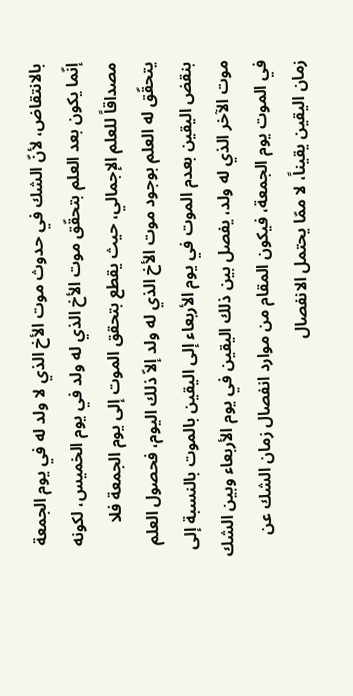بالانتقاض، لأنّ الشك في حدوث موت الأخ الذي لا ولد له في يوم الجمعة إنّما يكون بعد العلم بتحقّق موت الأخ الذي له ولد في يوم الخميس، لكونه مصداقاً للعلم الإجمالي، حيث يقطع بتحقق الموت إلى يوم الجمعة فلا يتحقّق له العلم بوجود موت الأخ الذي له ولد إلاّ ذلك اليوم، فحصول العلم بنقض اليقين بعدم الموت في يوم الأربعاء إلى اليقين بالموت بالنسبة إلى موت الآخر الذي له ولد، يفصل بين ذلك اليقين في يوم الأربعاء وبين الشك في الموت يوم الجمعة، فيكون المقام من موارد انفصال زمان الشك عن زمان اليقين يقيناً، لا ممّا يحتمل الانفصال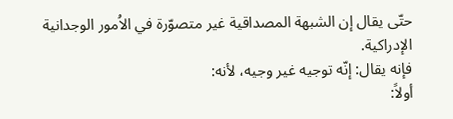حتّى يقال إن الشبهة المصداقية غير متصوّرة في الاُمور الوجدانية الإدراكية.
فإنه يقال: إنّه توجيه غير وجيه، لأنه:
أولاً: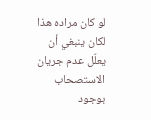لو كان مراده هذا لكان ينبغي أن يعلّل عدم جريان الاستصحاب بوجود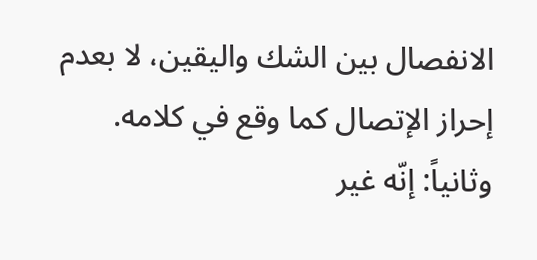الانفصال بين الشك واليقين، لا بعدم إحراز الإتصال كما وقع في كلامه.
وثانياً: إنّه غير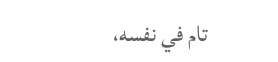تام في نفسه،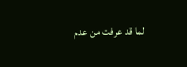لما قد عرفت من عدم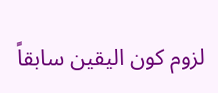لزوم كون اليقين سابقاً